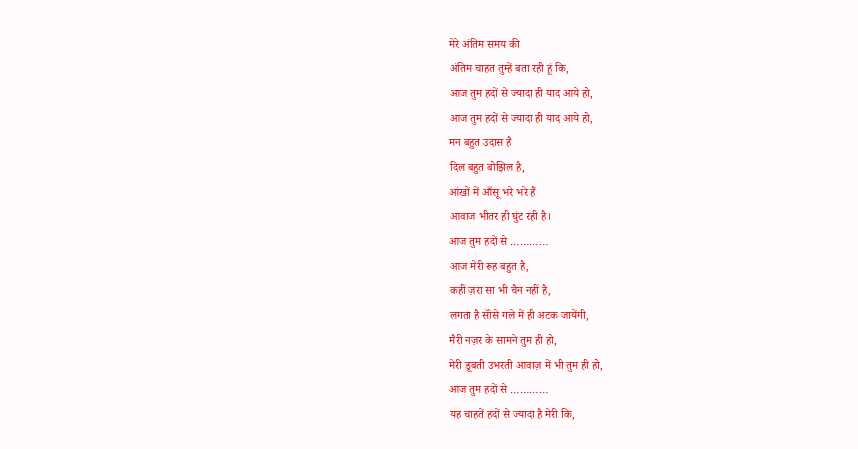मेरे अंतिम समय की
अंतिम चाहत तुम्हें बता रही हूं कि‚
आज तुम हदों से ज्यादा ही याद आये हो‚
आज तुम हदों से ज्यादा ही याद आये हो‚
मन बहुत उदास है
दिल बहुत बोझिल है‚
आंखों में आँसू भरे भरे हैं
आवाज भीतर ही घुंट रही है।
आज तुम हदों से …………
आज मेरी रूह बहुत है‚
कहीं ज़रा सा भी चैन नहीं है‚
लगता है सॉंसे गले में ही अटक जायेंगी‚
मैरी नज़र के सामने तुम ही हो‚
मेरी डूबती उभरती आवाज़ में भी तुम ही हो‚
आज तुम हदों से …………
यह चाहतें हदों से ज्यादा है मेरी कि‚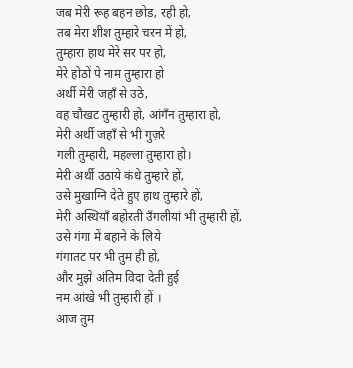जब मेरी रूह बहन छोड‚ रही हो‚
तब मेरा शीश तुम्हारे चरन में हो‚
तुम्हारा हाथ मेरे सर पर हो‚
मेरे होठों पे नाम तुम्हारा हो
अर्थी मेरी जहॉं से उठे‚
वह चौखट तुम्हारी हो‚ आंगँन तुम्हारा हो‚
मेरी अर्थी जहाँ से भी गुज़रे
गली तुम्हारी‚ महल्ला तुम्हारा हो।
मेरी अर्थी उठाये कंधे तुम्हारे हों‚
उसे मुखाग्नि देते हुए हाथ तुम्हारे हों‚
मेरी अस्थियाँ बहोरती उँगलीयां भी तुम्हारी हों‚
उसे गंगा में बहाने के लिये
गंगातट पर भी तुम ही हो‚
और मुझे अंतिम विदा देती हुई
नम आंखे भी तुम्हारी हों ।
आज तुम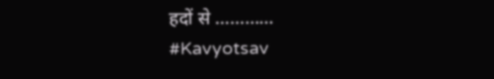हदों से …………
#Kavyotsav